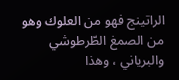الراتينج فهو من العلوك وهو من الصمغ الطّرطوشي والبرياني ، وهذا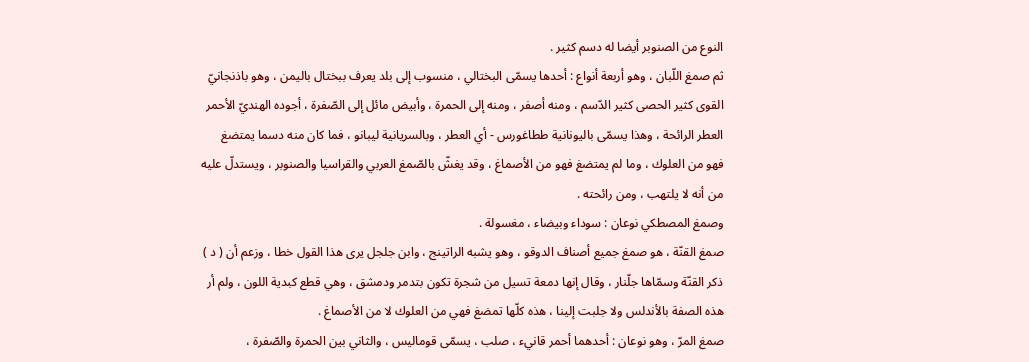النوع من الصنوبر أيضا له دسم كثير .
ثم صمغ اللّبان ، وهو أربعة أنواع : أحدها يسمّى البختالي ، منسوب إلى بلد يعرف ببختال باليمن ، وهو باذنجانيّ القوى كثير الحصى كثير الدّسم ، ومنه أصفر ، ومنه إلى الحمرة ، وأبيض مائل إلى الصّفرة ، أجوده الهنديّ الأحمر العطر الرائحة ، وهذا يسمّى باليونانية ططاغورس - أي العطر ، وبالسريانية ليبانو ، فما كان منه دسما يمتضغ فهو من العلوك ، وما لم يمتضغ فهو من الأصماغ ، وقد يغشّ بالصّمغ العربي والقراسيا والصنوبر ، ويستدلّ عليه من أنه لا يلتهب ، ومن رائحته .
وصمغ المصطكي نوعان : سوداء وبيضاء ، مغسولة .
صمغ القنّة ، هو صمغ جميع أصناف الدوقو ، وهو يشبه الراتينج ، وابن جلجل يرى هذا القول خطا ، وزعم أن ( د ) ذكر القنّة وسمّاها جلّنار ، وقال إنها دمعة تسيل من شجرة تكون بتدمر ودمشق ، وهي قطع كبدية اللون ، ولم أر هذه الصفة بالأندلس ولا جلبت إلينا ، هذه كلّها تمضغ فهي من العلوك لا من الأصماغ .
صمغ المرّ ، وهو نوعان : أحدهما أحمر قانيء ، صلب ، يسمّى قوماليس ، والثاني بين الحمرة والصّفرة ،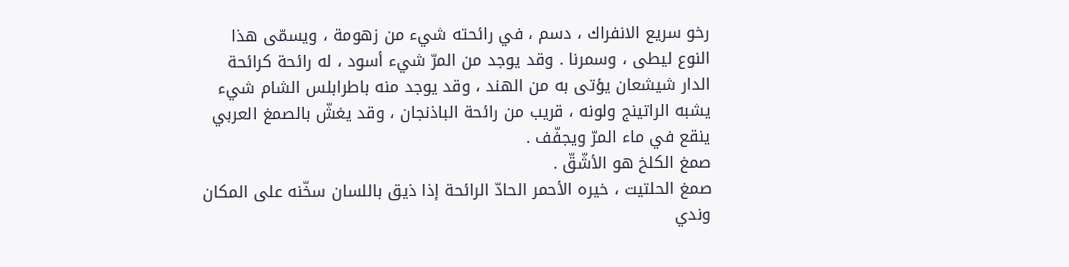رخو سريع الانفراك ، دسم ، في رائحته شيء من زهومة ، ويسمّى هذا النوع ليطى ، وسمرنا . وقد يوجد من المرّ شيء أسود ، له رائحة كرائحة الدار شيشعان يؤتى به من الهند ، وقد يوجد منه باطرابلس الشام شيء يشبه الراتينج ولونه ، قريب من رائحة الباذنجان ، وقد يغشّ بالصمغ العربي ينقع في ماء المرّ ويجفّف .
صمغ الكلخ هو الأشّقّ .
صمغ الحلتيت ، خيره الأحمر الحادّ الرائحة إذا ذيق باللسان سخّنه على المكان وندي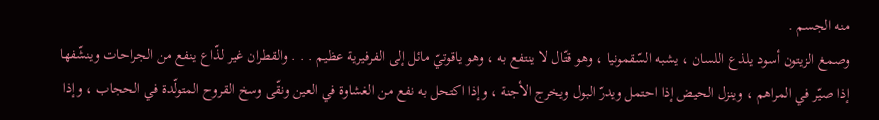منه الجسم .
وصمغ الزيتون أسود يلذع اللسان ، يشبه السّقمونيا ، وهو قتّال لا ينتفع به ، وهو ياقوتيّ مائل إلى الفرفيرية عظيم . . . والقطران غير لذّاع ينفع من الجراحات وينشّفها إذا صيّر في المراهم ، وينزل الحيض إذا احتمل ويدرّ البول ويخرج الأجنة ، وإذا اكتحل به نفع من الغشاوة في العين ونقّى وسخ القروح المتولّدة في الحجاب ، وإذا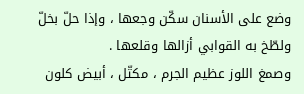وضع على الأسنان سكّن وجعها ، وإذا حلّ بخلّ ولطّخ به القوابي أزالها وقلعها .
وصمغ اللوز عظيم الجرم ، مكتّل ، أبيض كلون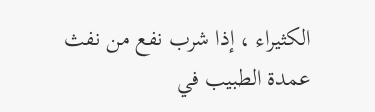الكثيراء ، إذا شرب نفع من نفث
عمدة الطبيب في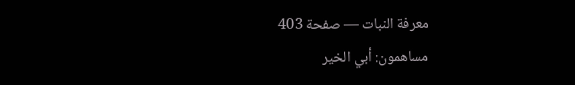معرفة النبات — صفحة 403
مساهمون: أبي الخير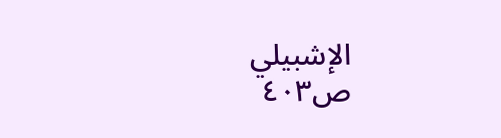الإشبيلي
ص٤٠٣